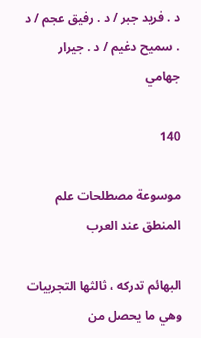د . فريد جبر / د . رفيق عجم / د . سميح دغيم / د . جيرار جهامي

140

موسوعة مصطلحات علم المنطق عند العرب

البهائم تدركه ، ثالثها التجربيات وهي ما يحصل من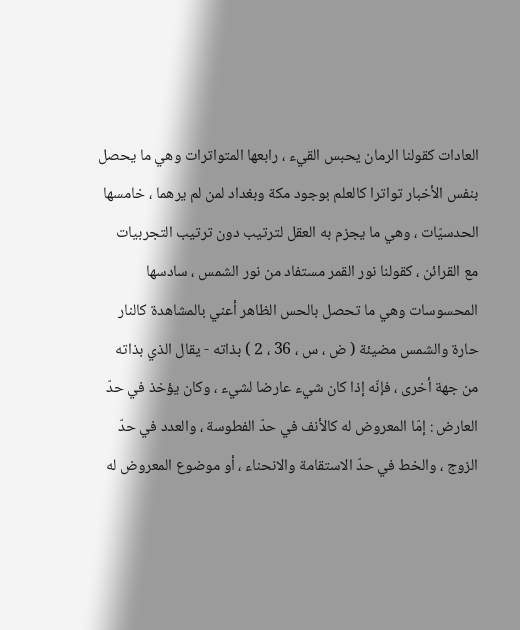العادات كقولنا الرمان يحبس القيء ، رابعها المتواترات وهي ما يحصل بنفس الأخبار تواترا كالعلم بوجود مكة وبغداد لمن لم يرهما ، خامسها الحدسيّات ، وهي ما يجزم به العقل لترتيب دون ترتيب التجربيات مع القرائن ، كقولنا نور القمر مستفاد من نور الشمس ، سادسها المحسوسات وهي ما تحصل بالحس الظاهر أعني بالمشاهدة كالنار حارة والشمس مضيئة ( ض ، س ، 36 ، 2 ) بذاته - يقال الذي بذاته من جهة أخرى ، فإنّه إذا كان شيء عارضا لشيء ، وكان يؤخذ في حدّ العارض : إمّا المعروض له كالأنف في حدّ الفطوسة ، والعدد في حدّ الزوج ، والخط في حدّ الاستقامة والانحناء ، أو موضوع المعروض له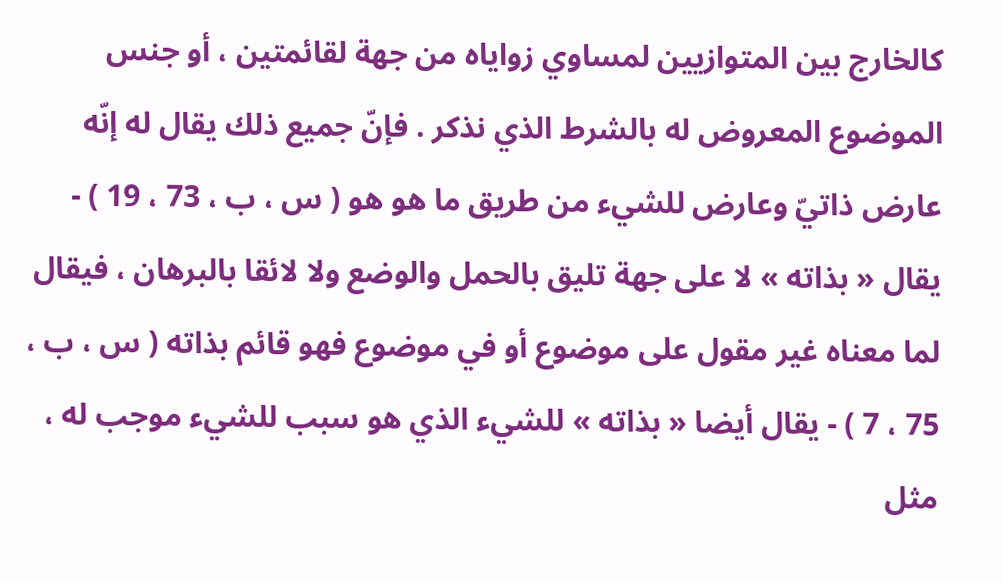كالخارج بين المتوازيين لمساوي زواياه من جهة لقائمتين ، أو جنس الموضوع المعروض له بالشرط الذي نذكر . فإنّ جميع ذلك يقال له إنّه عارض ذاتيّ وعارض للشيء من طريق ما هو هو ( س ، ب ، 73 ، 19 ) - يقال « بذاته » لا على جهة تليق بالحمل والوضع ولا لائقا بالبرهان ، فيقال لما معناه غير مقول على موضوع أو في موضوع فهو قائم بذاته ( س ، ب ، 75 ، 7 ) - يقال أيضا « بذاته » للشيء الذي هو سبب للشيء موجب له ، مثل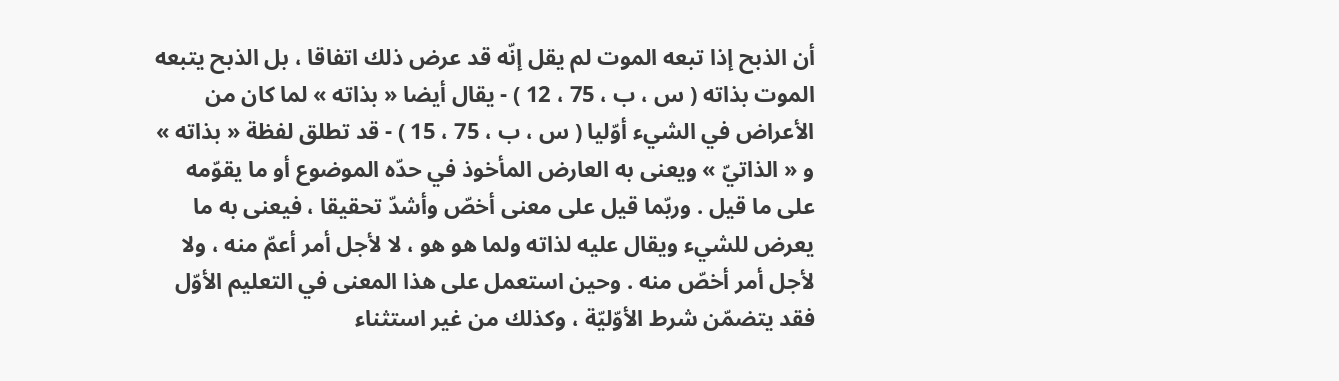أن الذبح إذا تبعه الموت لم يقل إنّه قد عرض ذلك اتفاقا ، بل الذبح يتبعه الموت بذاته ( س ، ب ، 75 ، 12 ) - يقال أيضا « بذاته » لما كان من الأعراض في الشيء أوّليا ( س ، ب ، 75 ، 15 ) - قد تطلق لفظة « بذاته » و « الذاتيّ » ويعنى به العارض المأخوذ في حدّه الموضوع أو ما يقوّمه على ما قيل . وربّما قيل على معنى أخصّ وأشدّ تحقيقا ، فيعنى به ما يعرض للشيء ويقال عليه لذاته ولما هو هو ، لا لأجل أمر أعمّ منه ، ولا لأجل أمر أخصّ منه . وحين استعمل على هذا المعنى في التعليم الأوّل فقد يتضمّن شرط الأوّليّة ، وكذلك من غير استثناء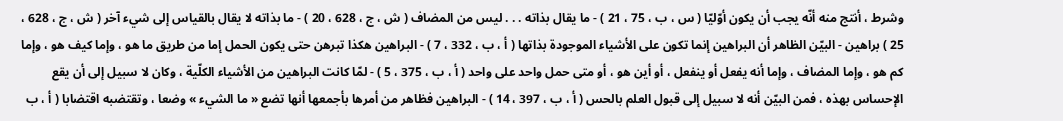وشرط ، أنتج منه أنّه يجب أن يكون أوّليّا ( س ، ب ، 75 ، 21 ) - ما يقال بذاته . . . ليس من المضاف ( ش ، ج ، 628 ، 20 ) - ما بذاته لا يقال بالقياس إلى شيء آخر ( ش ، ج ، 628 ، 25 ) براهين - البيّن الظاهر أن البراهين إنما تكون على الأشياء الموجودة بذاتها ( أ ، ب ، 332 ، 7 ) - البراهين هكذا تبرهن حتى يكون الحمل إما من طريق ما هو ، وإما كيف هو ، وإما كم هو ، وإما المضاف ، وإما أنه يفعل أو ينفعل ، أو أين هو ، أو متى حمل واحد على واحد ( أ ، ب ، 375 ، 5 ) - لمّا كانت البراهين من الأشياء الكلّية ، وكان لا سبيل إلى أن يقع الإحساس بهذه ، فمن البيّن أنه لا سبيل إلى قبول العلم بالحس ( أ ، ب ، 397 ، 14 ) - البراهين فظاهر من أمرها بأجمعها أنها تضع « ما الشيء » وضعا ، وتقتضبه اقتضابا ( أ ، ب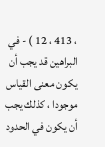، 413 ، 12 ) - في البراهين قد يجب أن يكون معنى القياس موجودا ، كذلك يجب أن يكون في الحدود